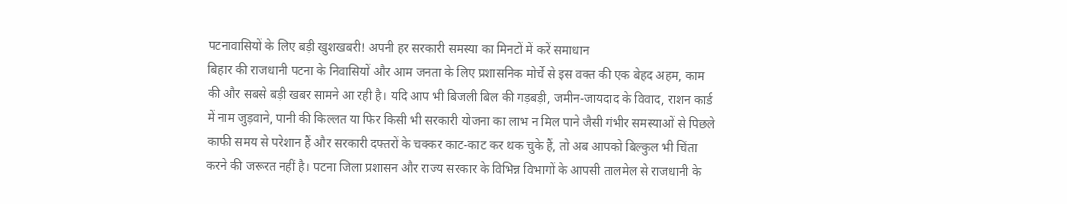पटनावासियों के लिए बड़ी खुशखबरी! अपनी हर सरकारी समस्या का मिनटों में करें समाधान
बिहार की राजधानी पटना के निवासियों और आम जनता के लिए प्रशासनिक मोर्चे से इस वक्त की एक बेहद अहम, काम की और सबसे बड़ी खबर सामने आ रही है। यदि आप भी बिजली बिल की गड़बड़ी, जमीन-जायदाद के विवाद, राशन कार्ड में नाम जुड़वाने, पानी की किल्लत या फिर किसी भी सरकारी योजना का लाभ न मिल पाने जैसी गंभीर समस्याओं से पिछले काफी समय से परेशान हैं और सरकारी दफ्तरों के चक्कर काट-काट कर थक चुके हैं, तो अब आपको बिल्कुल भी चिंता करने की जरूरत नहीं है। पटना जिला प्रशासन और राज्य सरकार के विभिन्न विभागों के आपसी तालमेल से राजधानी के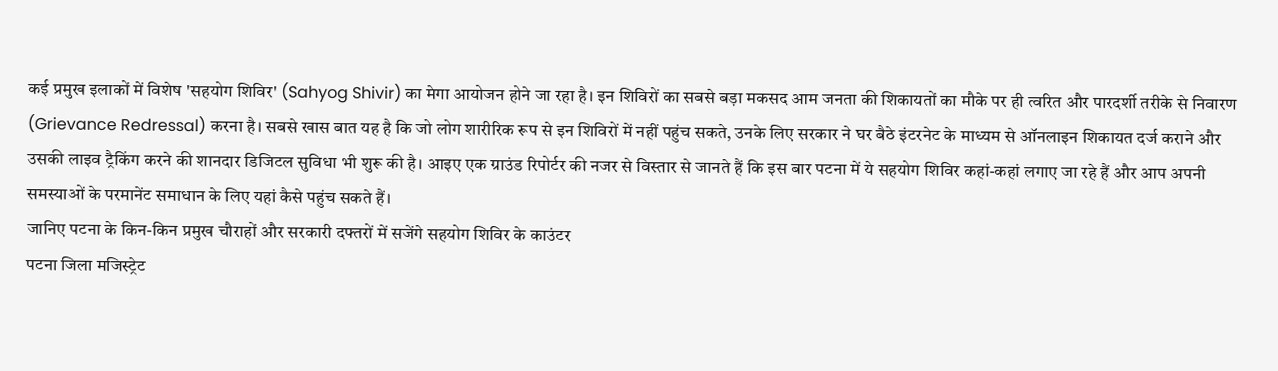कई प्रमुख इलाकों में विशेष 'सहयोग शिविर' (Sahyog Shivir) का मेगा आयोजन होने जा रहा है। इन शिविरों का सबसे बड़ा मकसद आम जनता की शिकायतों का मौके पर ही त्वरित और पारदर्शी तरीके से निवारण (Grievance Redressal) करना है। सबसे खास बात यह है कि जो लोग शारीरिक रूप से इन शिविरों में नहीं पहुंच सकते, उनके लिए सरकार ने घर बैठे इंटरनेट के माध्यम से ऑनलाइन शिकायत दर्ज कराने और उसकी लाइव ट्रैकिंग करने की शानदार डिजिटल सुविधा भी शुरू की है। आइए एक ग्राउंड रिपोर्टर की नजर से विस्तार से जानते हैं कि इस बार पटना में ये सहयोग शिविर कहां-कहां लगाए जा रहे हैं और आप अपनी समस्याओं के परमानेंट समाधान के लिए यहां कैसे पहुंच सकते हैं।
जानिए पटना के किन-किन प्रमुख चौराहों और सरकारी दफ्तरों में सजेंगे सहयोग शिविर के काउंटर
पटना जिला मजिस्ट्रेट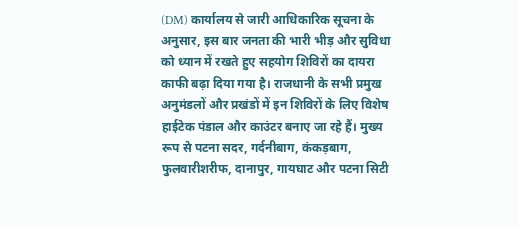(DM) कार्यालय से जारी आधिकारिक सूचना के अनुसार, इस बार जनता की भारी भीड़ और सुविधा को ध्यान में रखते हुए सहयोग शिविरों का दायरा काफी बढ़ा दिया गया है। राजधानी के सभी प्रमुख अनुमंडलों और प्रखंडों में इन शिविरों के लिए विशेष हाईटेक पंडाल और काउंटर बनाए जा रहे हैं। मुख्य रूप से पटना सदर, गर्दनीबाग, कंकड़बाग, फुलवारीशरीफ, दानापुर, गायघाट और पटना सिटी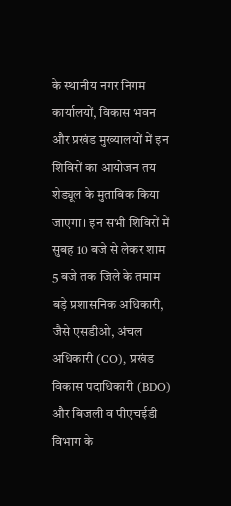के स्थानीय नगर निगम कार्यालयों, विकास भवन और प्रखंड मुख्यालयों में इन शिविरों का आयोजन तय शेड्यूल के मुताबिक किया जाएगा। इन सभी शिविरों में सुबह 10 बजे से लेकर शाम 5 बजे तक जिले के तमाम बड़े प्रशासनिक अधिकारी, जैसे एसडीओ, अंचल अधिकारी (CO), प्रखंड विकास पदाधिकारी (BDO) और बिजली व पीएचईडी विभाग के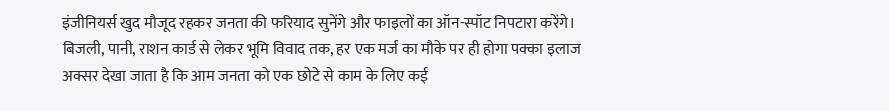इंजीनियर्स खुद मौजूद रहकर जनता की फरियाद सुनेंगे और फाइलों का ऑन-स्पॉट निपटारा करेंगे।
बिजली, पानी, राशन कार्ड से लेकर भूमि विवाद तक, हर एक मर्ज का मौके पर ही होगा पक्का इलाज
अक्सर देखा जाता है कि आम जनता को एक छोटे से काम के लिए कई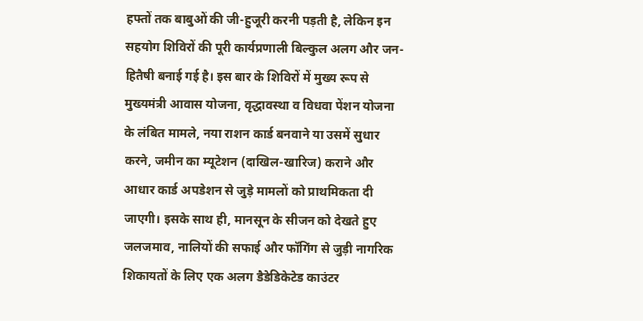हफ्तों तक बाबुओं की जी-हुजूरी करनी पड़ती है, लेकिन इन सहयोग शिविरों की पूरी कार्यप्रणाली बिल्कुल अलग और जन-हितैषी बनाई गई है। इस बार के शिविरों में मुख्य रूप से मुख्यमंत्री आवास योजना, वृद्धावस्था व विधवा पेंशन योजना के लंबित मामले, नया राशन कार्ड बनवाने या उसमें सुधार करने, जमीन का म्यूटेशन (दाखिल-खारिज) कराने और आधार कार्ड अपडेशन से जुड़े मामलों को प्राथमिकता दी जाएगी। इसके साथ ही, मानसून के सीजन को देखते हुए जलजमाव, नालियों की सफाई और फॉगिंग से जुड़ी नागरिक शिकायतों के लिए एक अलग डैडेडिकेटेड काउंटर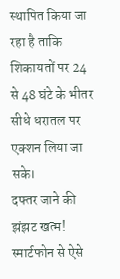स्थापित किया जा रहा है ताकि शिकायतों पर 24 से 48 घंटे के भीतर सीधे धरातल पर एक्शन लिया जा सके।
दफ्तर जाने की झंझट खत्म! स्मार्टफोन से ऐसे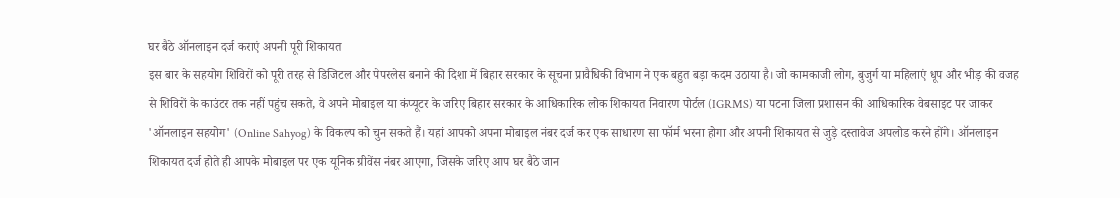घर बैठे ऑनलाइन दर्ज कराएं अपनी पूरी शिकायत
इस बार के सहयोग शिविरों को पूरी तरह से डिजिटल और पेपरलेस बनाने की दिशा में बिहार सरकार के सूचना प्रावैधिकी विभाग ने एक बहुत बड़ा कदम उठाया है। जो कामकाजी लोग, बुजुर्ग या महिलाएं धूप और भीड़ की वजह से शिविरों के काउंटर तक नहीं पहुंच सकते, वे अपने मोबाइल या कंप्यूटर के जरिए बिहार सरकार के आधिकारिक लोक शिकायत निवारण पोर्टल (IGRMS) या पटना जिला प्रशासन की आधिकारिक वेबसाइट पर जाकर 'ऑनलाइन सहयोग' (Online Sahyog) के विकल्प को चुन सकते हैं। यहां आपको अपना मोबाइल नंबर दर्ज कर एक साधारण सा फॉर्म भरना होगा और अपनी शिकायत से जुड़े दस्तावेज अपलोड करने होंगे। ऑनलाइन शिकायत दर्ज होते ही आपके मोबाइल पर एक यूनिक ग्रीवेंस नंबर आएगा, जिसके जरिए आप घर बैठे जान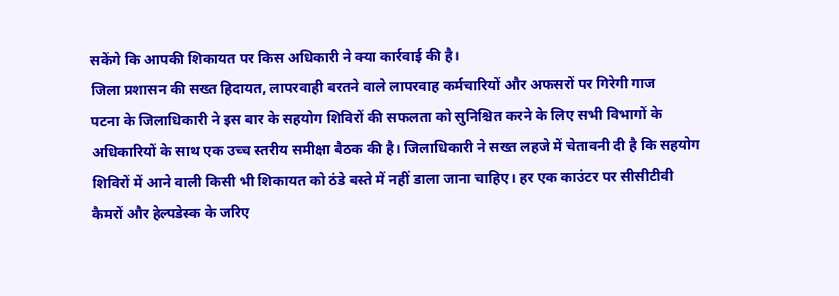सकेंगे कि आपकी शिकायत पर किस अधिकारी ने क्या कार्रवाई की है।
जिला प्रशासन की सख्त हिदायत, लापरवाही बरतने वाले लापरवाह कर्मचारियों और अफसरों पर गिरेगी गाज
पटना के जिलाधिकारी ने इस बार के सहयोग शिविरों की सफलता को सुनिश्चित करने के लिए सभी विभागों के अधिकारियों के साथ एक उच्च स्तरीय समीक्षा बैठक की है। जिलाधिकारी ने सख्त लहजे में चेतावनी दी है कि सहयोग शिविरों में आने वाली किसी भी शिकायत को ठंडे बस्ते में नहीं डाला जाना चाहिए। हर एक काउंटर पर सीसीटीवी कैमरों और हेल्पडेस्क के जरिए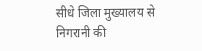सीधे जिला मुख्यालय से निगरानी की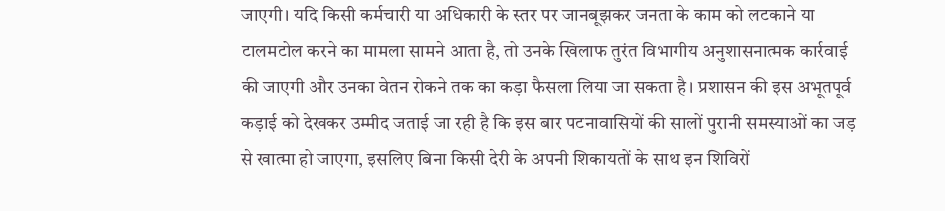जाएगी। यदि किसी कर्मचारी या अधिकारी के स्तर पर जानबूझकर जनता के काम को लटकाने या टालमटोल करने का मामला सामने आता है, तो उनके खिलाफ तुरंत विभागीय अनुशासनात्मक कार्रवाई की जाएगी और उनका वेतन रोकने तक का कड़ा फैसला लिया जा सकता है। प्रशासन की इस अभूतपूर्व कड़ाई को देखकर उम्मीद जताई जा रही है कि इस बार पटनावासियों की सालों पुरानी समस्याओं का जड़ से खात्मा हो जाएगा, इसलिए बिना किसी देरी के अपनी शिकायतों के साथ इन शिविरों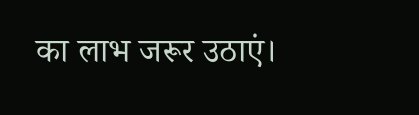का लाभ जरूर उठाएं।